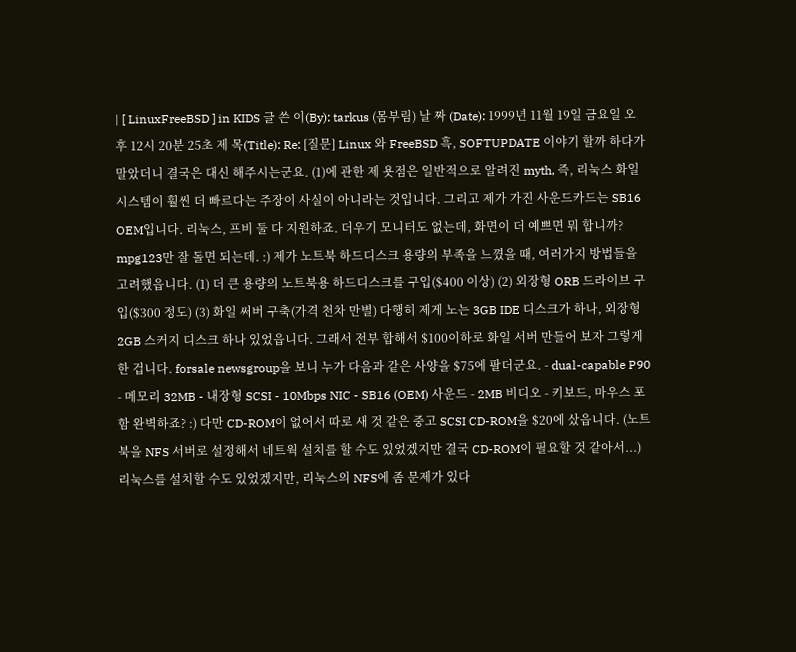| [ LinuxFreeBSD ] in KIDS 글 쓴 이(By): tarkus (몸부림) 날 짜 (Date): 1999년 11월 19일 금요일 오후 12시 20분 25초 제 목(Title): Re: [질문] Linux 와 FreeBSD 흑, SOFTUPDATE 이야기 할까 하다가 말았더니 결국은 대신 해주시는군요. (1)에 관한 제 욧점은 일반적으로 알려진 myth, 즉, 리눅스 화일 시스템이 훨씬 더 빠르다는 주장이 사실이 아니라는 것입니다. 그리고 제가 가진 사운드카드는 SB16 OEM입니다. 리눅스, 프비 둘 다 지원하죠. 더우기 모니터도 없는데, 화면이 더 예쁘면 뭐 합니까? mpg123만 잘 돌면 되는데. :) 제가 노트북 하드디스크 용량의 부족을 느꼈을 때, 여러가지 방법들을 고려했읍니다. (1) 더 큰 용량의 노트북용 하드디스크를 구입($400 이상) (2) 외장형 ORB 드라이브 구입($300 정도) (3) 화일 써버 구축(가격 천차 만별) 다행히 제게 노는 3GB IDE 디스크가 하나, 외장형 2GB 스커지 디스크 하나 있었읍니다. 그래서 전부 합해서 $100이하로 화일 서버 만들어 보자 그렇게 한 겁니다. forsale newsgroup을 보니 누가 다음과 같은 사양을 $75에 팔더군요. - dual-capable P90 - 메모리 32MB - 내장형 SCSI - 10Mbps NIC - SB16 (OEM) 사운드 - 2MB 비디오 - 키보드, 마우스 포함 완벽하죠? :) 다만 CD-ROM이 없어서 따로 새 것 같은 중고 SCSI CD-ROM을 $20에 샀읍니다. (노트북을 NFS 서버로 설정해서 네트웍 설치를 할 수도 있었겠지만 결국 CD-ROM이 필요할 것 같아서...) 리눅스를 설치할 수도 있었겠지만, 리눅스의 NFS에 좀 문제가 있다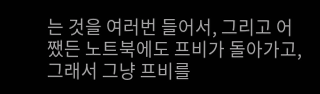는 것을 여러번 들어서, 그리고 어쨌든 노트북에도 프비가 돌아가고, 그래서 그냥 프비를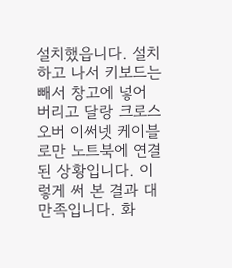설치했읍니다. 설치하고 나서 키보드는 빼서 창고에 넣어 버리고 달랑 크로스오버 이써넷 케이블로만 노트북에 연결된 상황입니다. 이렇게 써 본 결과 대 만족입니다. 화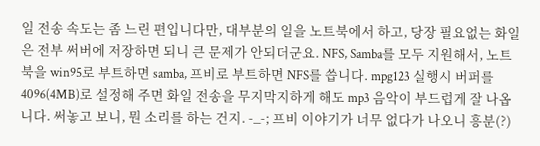일 전송 속도는 좀 느린 편입니다만, 대부분의 일을 노트북에서 하고, 당장 필요없는 화일은 전부 써버에 저장하면 되니 큰 문제가 안되더군요. NFS, Samba를 모두 지원해서, 노트북을 win95로 부트하면 samba, 프비로 부트하면 NFS를 씁니다. mpg123 실행시 버퍼를 4096(4MB)로 설정해 주면 화일 전송을 무지막지하게 해도 mp3 음악이 부드럽게 잘 나옵니다. 써놓고 보니, 뭔 소리를 하는 건지. -_-; 프비 이야기가 너무 없다가 나오니 흥분(?)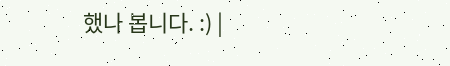했나 봅니다. :) |